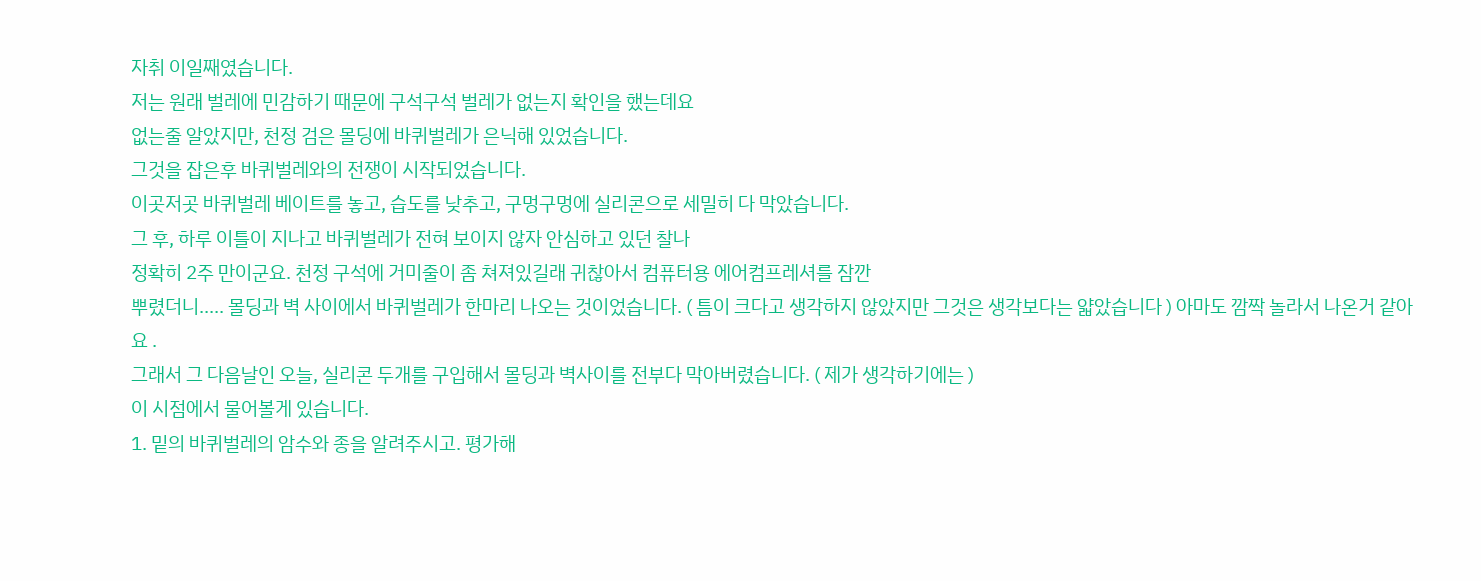자취 이일째였습니다.
저는 원래 벌레에 민감하기 때문에 구석구석 벌레가 없는지 확인을 했는데요
없는줄 알았지만, 천정 검은 몰딩에 바퀴벌레가 은닉해 있었습니다.
그것을 잡은후 바퀴벌레와의 전쟁이 시작되었습니다.
이곳저곳 바퀴벌레 베이트를 놓고, 습도를 낮추고, 구멍구멍에 실리콘으로 세밀히 다 막았습니다.
그 후, 하루 이틀이 지나고 바퀴벌레가 전혀 보이지 않자 안심하고 있던 찰나
정확히 2주 만이군요. 천정 구석에 거미줄이 좀 쳐져있길래 귀찮아서 컴퓨터용 에어컴프레셔를 잠깐
뿌렸더니..... 몰딩과 벽 사이에서 바퀴벌레가 한마리 나오는 것이었습니다. ( 틈이 크다고 생각하지 않았지만 그것은 생각보다는 얇았습니다 ) 아마도 깜짝 놀라서 나온거 같아요 .
그래서 그 다음날인 오늘, 실리콘 두개를 구입해서 몰딩과 벽사이를 전부다 막아버렸습니다. ( 제가 생각하기에는 )
이 시점에서 물어볼게 있습니다.
1. 밑의 바퀴벌레의 암수와 종을 알려주시고. 평가해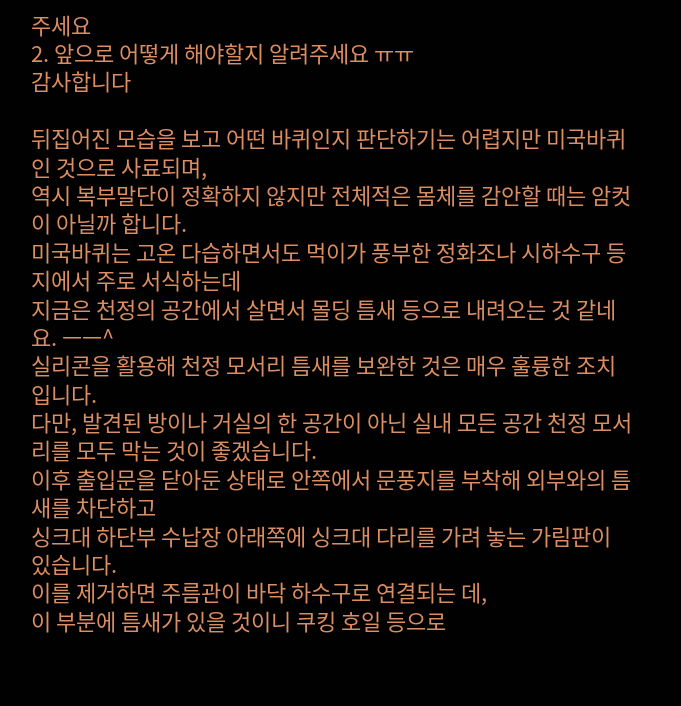주세요
2. 앞으로 어떻게 해야할지 알려주세요 ㅠㅠ
감사합니다

뒤집어진 모습을 보고 어떤 바퀴인지 판단하기는 어렵지만 미국바퀴인 것으로 사료되며,
역시 복부말단이 정확하지 않지만 전체적은 몸체를 감안할 때는 암컷이 아닐까 합니다.
미국바퀴는 고온 다습하면서도 먹이가 풍부한 정화조나 시하수구 등지에서 주로 서식하는데
지금은 천정의 공간에서 살면서 몰딩 틈새 등으로 내려오는 것 같네요. ㅡㅡ^
실리콘을 활용해 천정 모서리 틈새를 보완한 것은 매우 훌륭한 조치입니다.
다만, 발견된 방이나 거실의 한 공간이 아닌 실내 모든 공간 천정 모서리를 모두 막는 것이 좋겠습니다.
이후 출입문을 닫아둔 상태로 안쪽에서 문풍지를 부착해 외부와의 틈새를 차단하고
싱크대 하단부 수납장 아래쪽에 싱크대 다리를 가려 놓는 가림판이 있습니다.
이를 제거하면 주름관이 바닥 하수구로 연결되는 데,
이 부분에 틈새가 있을 것이니 쿠킹 호일 등으로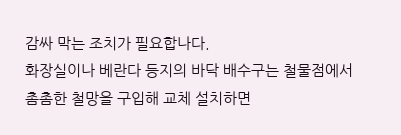감싸 막는 조치가 필요합나다.
화장실이나 베란다 등지의 바닥 배수구는 철물점에서 촘촘한 철망을 구입해 교체 설치하면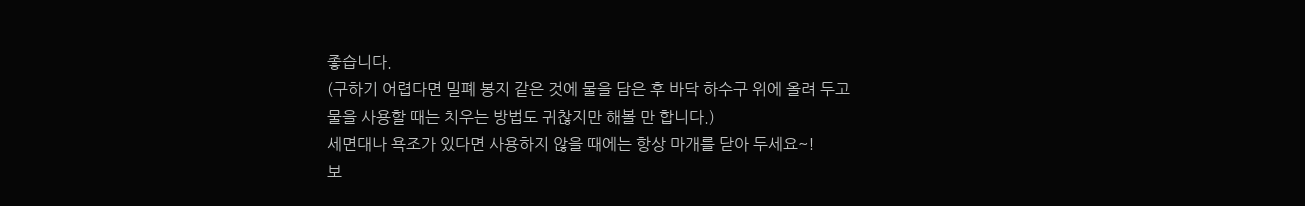좋습니다.
(구하기 어렵다면 밀폐 봉지 같은 것에 물을 담은 후 바닥 하수구 위에 올려 두고
물을 사용할 때는 치우는 방법도 귀찮지만 해볼 만 합니다.)
세면대나 욕조가 있다면 사용하지 않을 때에는 항상 마개를 닫아 두세요~!
보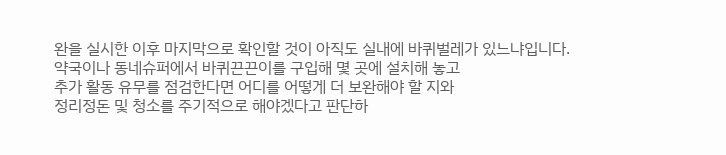완을 실시한 이후 마지막으로 확인할 것이 아직도 실내에 바퀴벌레가 있느냐입니다.
약국이나 동네슈퍼에서 바퀴끈끈이를 구입해 몇 곳에 설치해 놓고
추가 활동 유무를 점검한다면 어디를 어떻게 더 보완해야 할 지와
정리정돈 및 청소를 주기적으로 해야겠다고 판단하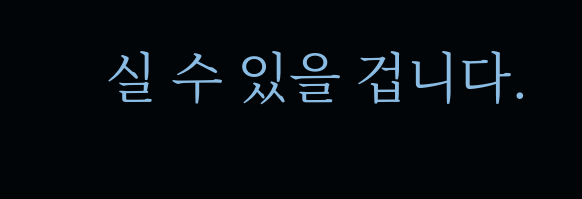실 수 있을 겁니다.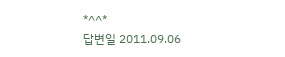*^^*
답변일 2011.09.06